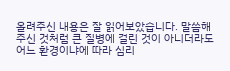올려주신 내용은 잘 읽어보았습니다. 말씀해주신 것처럼 큰 질병에 걸린 것이 아니더라도 어느 환경이냐에 따라 심리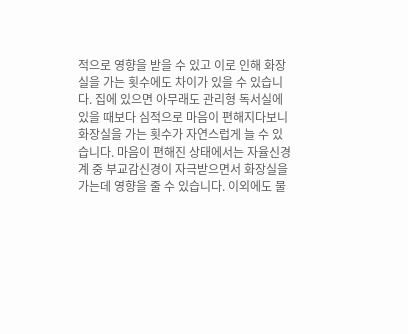적으로 영향을 받을 수 있고 이로 인해 화장실을 가는 횟수에도 차이가 있을 수 있습니다. 집에 있으면 아무래도 관리형 독서실에 있을 때보다 심적으로 마음이 편해지다보니 화장실을 가는 횟수가 자연스럽게 늘 수 있습니다. 마음이 편해진 상태에서는 자율신경계 중 부교감신경이 자극받으면서 화장실을 가는데 영향을 줄 수 있습니다. 이외에도 물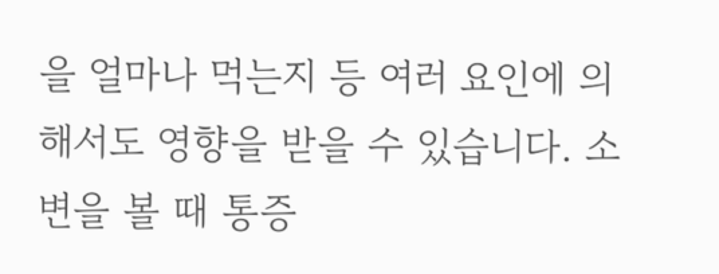을 얼마나 먹는지 등 여러 요인에 의해서도 영향을 받을 수 있습니다. 소변을 볼 때 통증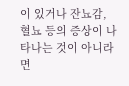이 있거나 잔뇨감, 혈뇨 등의 증상이 나타나는 것이 아니라면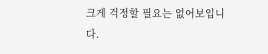크게 걱정할 필요는 없어보입니다.